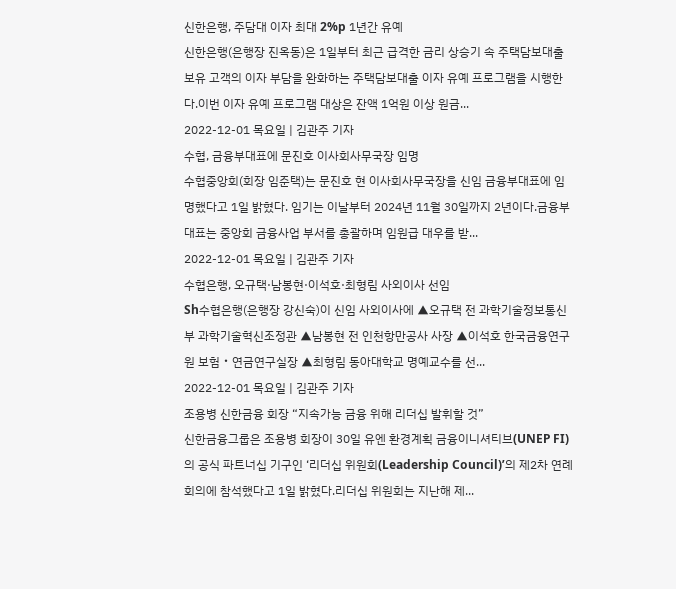신한은행, 주담대 이자 최대 2%p 1년간 유예
신한은행(은행장 진옥동)은 1일부터 최근 급격한 금리 상승기 속 주택담보대출 보유 고객의 이자 부담을 완화하는 주택담보대출 이자 유예 프로그램을 시행한다.이번 이자 유예 프로그램 대상은 잔액 1억원 이상 원금...
2022-12-01 목요일 | 김관주 기자
수협, 금융부대표에 문진호 이사회사무국장 임명
수협중앙회(회장 임준택)는 문진호 현 이사회사무국장을 신임 금융부대표에 임명했다고 1일 밝혔다. 임기는 이날부터 2024년 11월 30일까지 2년이다.금융부대표는 중앙회 금융사업 부서를 총괄하며 임원급 대우를 받...
2022-12-01 목요일 | 김관주 기자
수협은행, 오규택·남봉현·이석호·최형림 사외이사 선임
Sh수협은행(은행장 강신숙)이 신임 사외이사에 ▲오규택 전 과학기술정보통신부 과학기술혁신조정관 ▲남봉현 전 인천항만공사 사장 ▲이석호 한국금융연구원 보험‧연금연구실장 ▲최형림 동아대학교 명예교수를 선...
2022-12-01 목요일 | 김관주 기자
조용병 신한금융 회장 “지속가능 금융 위해 리더십 발휘할 것”
신한금융그룹은 조용병 회장이 30일 유엔 환경계획 금융이니셔티브(UNEP FI)의 공식 파트너십 기구인 ‘리더십 위원회(Leadership Council)’의 제2차 연례 회의에 참석했다고 1일 밝혔다.리더십 위원회는 지난해 제...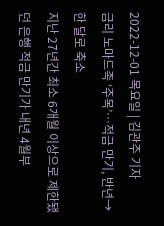2022-12-01 목요일 | 김관주 기자
금리 노마드족 ‘주목’…적금 만기, 반년→한 달로 축소
지난 27년간 최소 6개월 이상으로 제한됐던 은행 적금 만기가 내년 4월부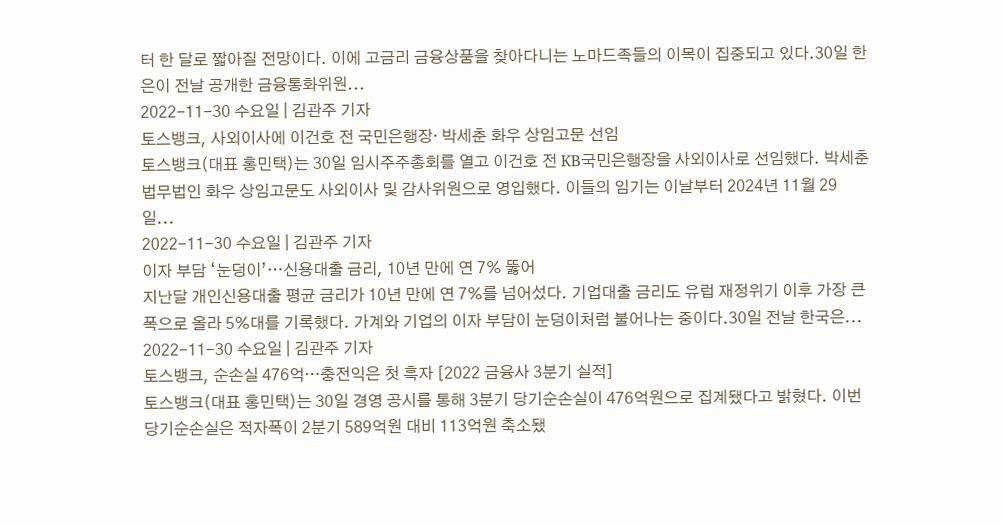터 한 달로 짧아질 전망이다. 이에 고금리 금융상품을 찾아다니는 노마드족들의 이목이 집중되고 있다.30일 한은이 전날 공개한 금융통화위원...
2022-11-30 수요일 | 김관주 기자
토스뱅크, 사외이사에 이건호 전 국민은행장· 박세춘 화우 상임고문 선임
토스뱅크(대표 홍민택)는 30일 임시주주총회를 열고 이건호 전 KB국민은행장을 사외이사로 선임했다. 박세춘 법무법인 화우 상임고문도 사외이사 및 감사위원으로 영입했다. 이들의 임기는 이날부터 2024년 11월 29일...
2022-11-30 수요일 | 김관주 기자
이자 부담 ‘눈덩이’…신용대출 금리, 10년 만에 연 7% 뚫어
지난달 개인신용대출 평균 금리가 10년 만에 연 7%를 넘어섰다. 기업대출 금리도 유럽 재정위기 이후 가장 큰 폭으로 올라 5%대를 기록했다. 가계와 기업의 이자 부담이 눈덩이처럼 불어나는 중이다.30일 전날 한국은...
2022-11-30 수요일 | 김관주 기자
토스뱅크, 순손실 476억…충전익은 첫 흑자 [2022 금융사 3분기 실적]
토스뱅크(대표 홍민택)는 30일 경영 공시를 통해 3분기 당기순손실이 476억원으로 집계됐다고 밝혔다. 이번 당기순손실은 적자폭이 2분기 589억원 대비 113억원 축소됐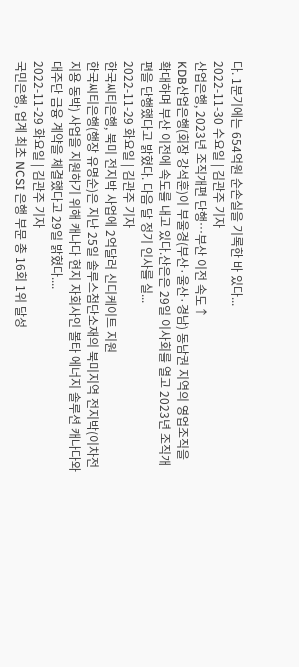다. 1분기에는 654억원 순손실을 기록한 바 있다...
2022-11-30 수요일 | 김관주 기자
산업은행, 2023년 조직개편 단행…부산 이전 속도↑
KDB산업은행(회장 강석훈)이 부울경(부산·울산·경남) 동남권 지역의 영업조직을 확대하며 부산 이전에 속도를 내고 있다.산은은 29일 이사회를 열고 2023년 조직개편을 단행했다고 밝혔다. 다음 달 정기 인사를 실...
2022-11-29 화요일 | 김관주 기자
한국씨티은행, 북미 전지박 사업에 2억달러 신디케이트 지원
한국씨티은행(행장 유명순)은 지난 25일 솔루스첨단소재의 북미지역 전지박(이차전지용 동박) 사업을 지원하기 위해 캐나다 현지 자회사인 볼타 에너지 솔루션 캐나다와 대주단 금융 계약을 체결했다고 29일 밝혔다....
2022-11-29 화요일 | 김관주 기자
국민은행, 업계 최초 NCSI 은행 부문 총 16회 1위 달성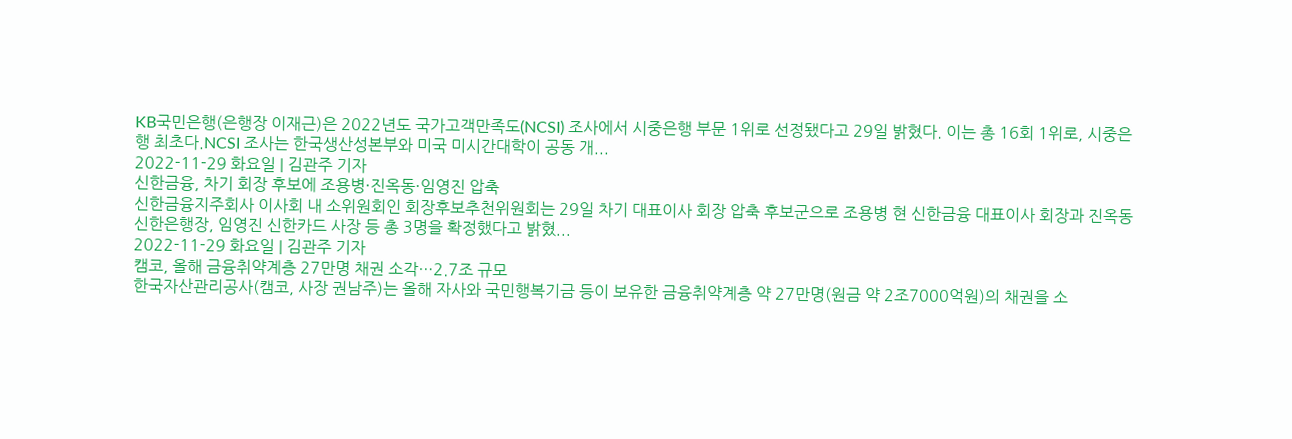KB국민은행(은행장 이재근)은 2022년도 국가고객만족도(NCSI) 조사에서 시중은행 부문 1위로 선정됐다고 29일 밝혔다. 이는 총 16회 1위로, 시중은행 최초다.NCSI 조사는 한국생산성본부와 미국 미시간대학이 공동 개...
2022-11-29 화요일 | 김관주 기자
신한금융, 차기 회장 후보에 조용병·진옥동·임영진 압축
신한금융지주회사 이사회 내 소위원회인 회장후보추천위원회는 29일 차기 대표이사 회장 압축 후보군으로 조용병 현 신한금융 대표이사 회장과 진옥동 신한은행장, 임영진 신한카드 사장 등 총 3명을 확정했다고 밝혔...
2022-11-29 화요일 | 김관주 기자
캠코, 올해 금융취약계층 27만명 채권 소각…2.7조 규모
한국자산관리공사(캠코, 사장 권남주)는 올해 자사와 국민행복기금 등이 보유한 금융취약계층 약 27만명(원금 약 2조7000억원)의 채권을 소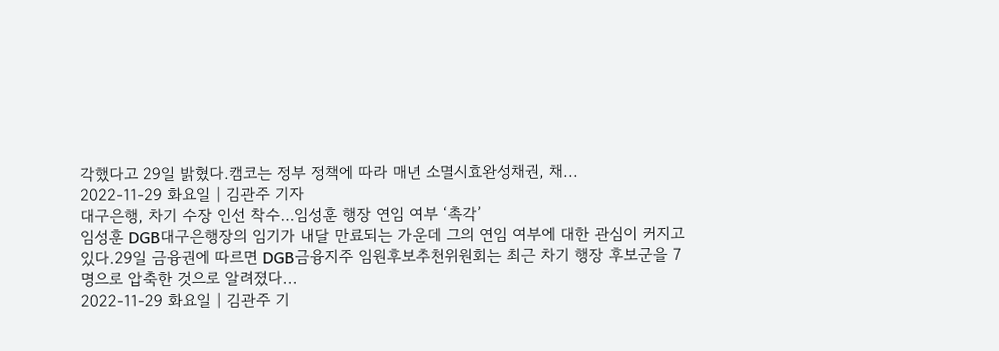각했다고 29일 밝혔다.캠코는 정부 정책에 따라 매년 소멸시효완성채권, 채...
2022-11-29 화요일 | 김관주 기자
대구은행, 차기 수장 인선 착수…임성훈 행장 연임 여부 ‘촉각’
임성훈 DGB대구은행장의 임기가 내달 만료되는 가운데 그의 연임 여부에 대한 관심이 커지고 있다.29일 금융권에 따르면 DGB금융지주 임원후보추천위원회는 최근 차기 행장 후보군을 7명으로 압축한 것으로 알려졌다...
2022-11-29 화요일 | 김관주 기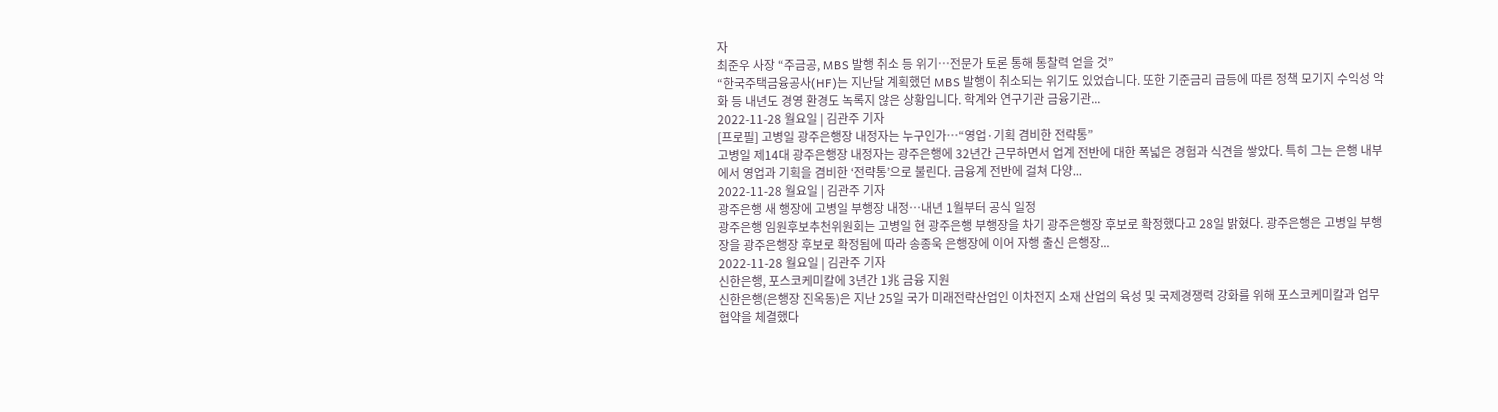자
최준우 사장 “주금공, MBS 발행 취소 등 위기…전문가 토론 통해 통찰력 얻을 것”
“한국주택금융공사(HF)는 지난달 계획했던 MBS 발행이 취소되는 위기도 있었습니다. 또한 기준금리 급등에 따른 정책 모기지 수익성 악화 등 내년도 경영 환경도 녹록지 않은 상황입니다. 학계와 연구기관 금융기관...
2022-11-28 월요일 | 김관주 기자
[프로필] 고병일 광주은행장 내정자는 누구인가…“영업·기획 겸비한 전략통”
고병일 제14대 광주은행장 내정자는 광주은행에 32년간 근무하면서 업계 전반에 대한 폭넓은 경험과 식견을 쌓았다. 특히 그는 은행 내부에서 영업과 기획을 겸비한 ‘전략통’으로 불린다. 금융계 전반에 걸쳐 다양...
2022-11-28 월요일 | 김관주 기자
광주은행 새 행장에 고병일 부행장 내정…내년 1월부터 공식 일정
광주은행 임원후보추천위원회는 고병일 현 광주은행 부행장을 차기 광주은행장 후보로 확정했다고 28일 밝혔다. 광주은행은 고병일 부행장을 광주은행장 후보로 확정됨에 따라 송종욱 은행장에 이어 자행 출신 은행장...
2022-11-28 월요일 | 김관주 기자
신한은행, 포스코케미칼에 3년간 1兆 금융 지원
신한은행(은행장 진옥동)은 지난 25일 국가 미래전략산업인 이차전지 소재 산업의 육성 및 국제경쟁력 강화를 위해 포스코케미칼과 업무협약을 체결했다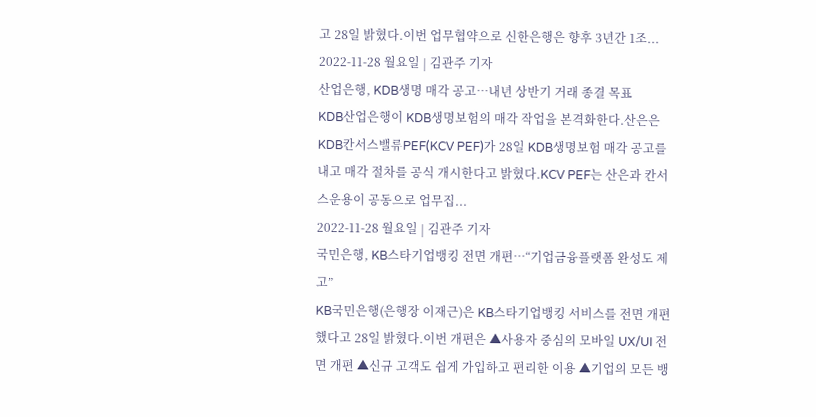고 28일 밝혔다.이번 업무협약으로 신한은행은 향후 3년간 1조...
2022-11-28 월요일 | 김관주 기자
산업은행, KDB생명 매각 공고…내년 상반기 거래 종결 목표
KDB산업은행이 KDB생명보험의 매각 작업을 본격화한다.산은은 KDB칸서스밸류PEF(KCV PEF)가 28일 KDB생명보험 매각 공고를 내고 매각 절차를 공식 개시한다고 밝혔다.KCV PEF는 산은과 칸서스운용이 공동으로 업무집...
2022-11-28 월요일 | 김관주 기자
국민은행, KB스타기업뱅킹 전면 개편…“기업금융플랫폼 완성도 제고”
KB국민은행(은행장 이재근)은 KB스타기업뱅킹 서비스를 전면 개편했다고 28일 밝혔다.이번 개편은 ▲사용자 중심의 모바일 UX/UI 전면 개편 ▲신규 고객도 쉽게 가입하고 편리한 이용 ▲기업의 모든 뱅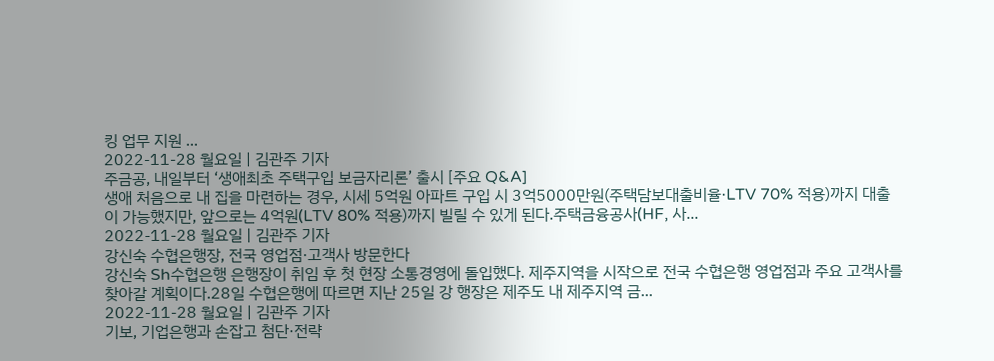킹 업무 지원 ...
2022-11-28 월요일 | 김관주 기자
주금공, 내일부터 ‘생애최초 주택구입 보금자리론’ 출시 [주요 Q&A]
생애 처음으로 내 집을 마련하는 경우, 시세 5억원 아파트 구입 시 3억5000만원(주택담보대출비율·LTV 70% 적용)까지 대출이 가능했지만, 앞으로는 4억원(LTV 80% 적용)까지 빌릴 수 있게 된다.주택금융공사(HF, 사...
2022-11-28 월요일 | 김관주 기자
강신숙 수협은행장, 전국 영업점·고객사 방문한다
강신숙 Sh수협은행 은행장이 취임 후 첫 현장 소통경영에 돌입했다. 제주지역을 시작으로 전국 수협은행 영업점과 주요 고객사를 찾아갈 계획이다.28일 수협은행에 따르면 지난 25일 강 행장은 제주도 내 제주지역 금...
2022-11-28 월요일 | 김관주 기자
기보, 기업은행과 손잡고 첨단·전략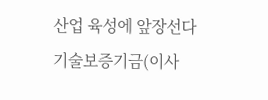산업 육성에 앞장선다
기술보증기금(이사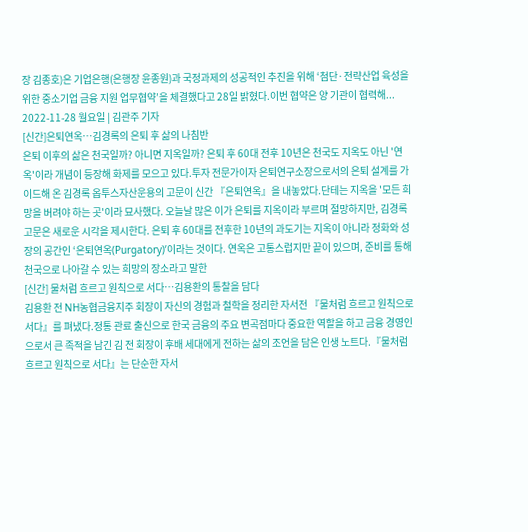장 김종호)은 기업은행(은행장 윤종원)과 국정과제의 성공적인 추진을 위해 ‘첨단·전략산업 육성을 위한 중소기업 금융 지원 업무협약’을 체결했다고 28일 밝혔다.이번 협약은 양 기관이 협력해...
2022-11-28 월요일 | 김관주 기자
[신간]은퇴연옥…김경록의 은퇴 후 삶의 나침반
은퇴 이후의 삶은 천국일까? 아니면 지옥일까? 은퇴 후 60대 전후 10년은 천국도 지옥도 아닌 '연옥'이라 개념이 등장해 화제를 모으고 있다.투자 전문가이자 은퇴연구소장으로서의 은퇴 설계를 가이드해 온 김경록 옵투스자산운용의 고문이 신간 『은퇴연옥』을 내놓았다.단테는 지옥을 '모든 희망을 버려야 하는 곳'이라 묘사했다. 오늘날 많은 이가 은퇴를 지옥이라 부르며 절망하지만, 김경록 고문은 새로운 시각을 제시한다. 은퇴 후 60대를 전후한 10년의 과도기는 지옥이 아니라 정화와 성장의 공간인 ‘은퇴연옥(Purgatory)’이라는 것이다. 연옥은 고통스럽지만 끝이 있으며, 준비를 통해 천국으로 나아갈 수 있는 희망의 장소라고 말한
[신간] 물처럼 흐르고 원칙으로 서다…김용환의 통찰을 담다
김용환 전 NH농협금융지주 회장이 자신의 경험과 철학을 정리한 자서전 『물처럼 흐르고 원칙으로 서다』를 펴냈다.정통 관료 출신으로 한국 금융의 주요 변곡점마다 중요한 역할을 하고 금융 경영인으로서 큰 족적을 남긴 김 전 회장이 후배 세대에게 전하는 삶의 조언을 담은 인생 노트다.『물처럼 흐르고 원칙으로 서다』는 단순한 자서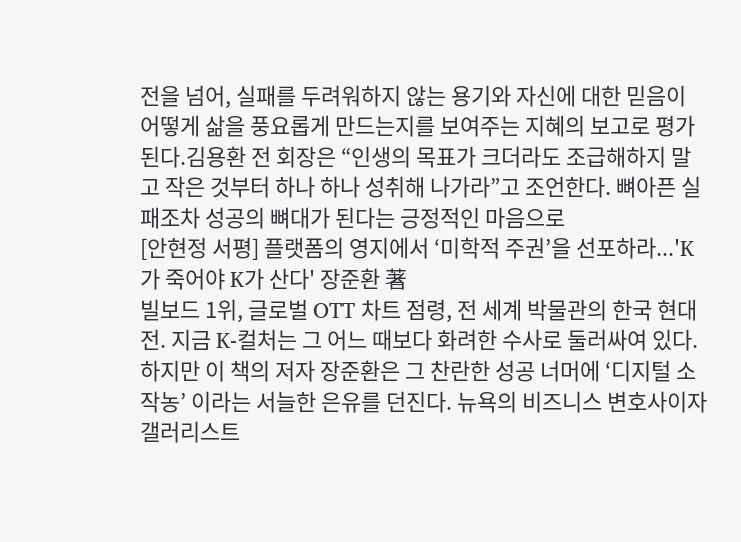전을 넘어, 실패를 두려워하지 않는 용기와 자신에 대한 믿음이 어떻게 삶을 풍요롭게 만드는지를 보여주는 지혜의 보고로 평가된다.김용환 전 회장은 “인생의 목표가 크더라도 조급해하지 말고 작은 것부터 하나 하나 성취해 나가라”고 조언한다. 뼈아픈 실패조차 성공의 뼈대가 된다는 긍정적인 마음으로
[안현정 서평] 플랫폼의 영지에서 ‘미학적 주권’을 선포하라...'K가 죽어야 K가 산다' 장준환 著
빌보드 1위, 글로벌 OTT 차트 점령, 전 세계 박물관의 한국 현대전. 지금 K-컬처는 그 어느 때보다 화려한 수사로 둘러싸여 있다. 하지만 이 책의 저자 장준환은 그 찬란한 성공 너머에 ‘디지털 소작농’ 이라는 서늘한 은유를 던진다. 뉴욕의 비즈니스 변호사이자 갤러리스트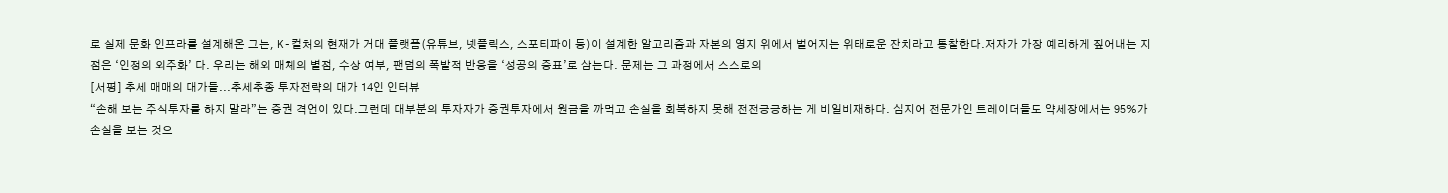로 실제 문화 인프라를 설계해온 그는, K-컬처의 현재가 거대 플랫폼(유튜브, 넷플릭스, 스포티파이 등)이 설계한 알고리즘과 자본의 영지 위에서 벌어지는 위태로운 잔치라고 통찰한다.저자가 가장 예리하게 짚어내는 지점은 ‘인정의 외주화’ 다. 우리는 해외 매체의 별점, 수상 여부, 팬덤의 폭발적 반응을 ‘성공의 증표’로 삼는다. 문제는 그 과정에서 스스로의
[서평] 추세 매매의 대가들...추세추종 투자전략의 대가 14인 인터뷰
“손해 보는 주식투자를 하지 말라”는 증권 격언이 있다.그런데 대부분의 투자자가 증권투자에서 원금을 까먹고 손실을 회복하지 못해 전전긍긍하는 게 비일비재하다. 심지어 전문가인 트레이더들도 약세장에서는 95%가 손실을 보는 것으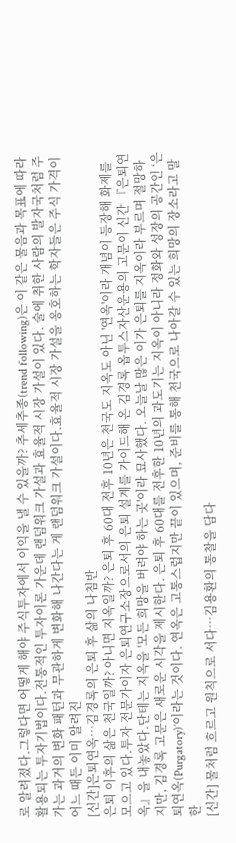로 알려졌다.그렇다면 어떻게 해야 주식투자에서 이익을 낼 수 있을까? 추세추종(trend following)은 이 같은 물음과 목표에 따라 활용되는 투자기법이다.전통적인 투자이론 가운데 랜덤워크 가설과 효율적 시장 가설이 있다. 술에 취한 사람의 발자국처럼 주가는 과거의 변화 패턴과 무관하게 변화해 나간다는 게 랜덤워크 가설이다.효율적 시장 가설을 옹호하는 학자들은 주식 가격이 어느 때든 이미 알려진
[신간]은퇴연옥…김경록의 은퇴 후 삶의 나침반
은퇴 이후의 삶은 천국일까? 아니면 지옥일까? 은퇴 후 60대 전후 10년은 천국도 지옥도 아닌 '연옥'이라 개념이 등장해 화제를 모으고 있다.투자 전문가이자 은퇴연구소장으로서의 은퇴 설계를 가이드해 온 김경록 옵투스자산운용의 고문이 신간 『은퇴연옥』을 내놓았다.단테는 지옥을 '모든 희망을 버려야 하는 곳'이라 묘사했다. 오늘날 많은 이가 은퇴를 지옥이라 부르며 절망하지만, 김경록 고문은 새로운 시각을 제시한다. 은퇴 후 60대를 전후한 10년의 과도기는 지옥이 아니라 정화와 성장의 공간인 ‘은퇴연옥(Purgatory)’이라는 것이다. 연옥은 고통스럽지만 끝이 있으며, 준비를 통해 천국으로 나아갈 수 있는 희망의 장소라고 말한
[신간] 물처럼 흐르고 원칙으로 서다…김용환의 통찰을 담다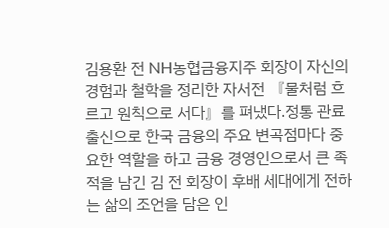김용환 전 NH농협금융지주 회장이 자신의 경험과 철학을 정리한 자서전 『물처럼 흐르고 원칙으로 서다』를 펴냈다.정통 관료 출신으로 한국 금융의 주요 변곡점마다 중요한 역할을 하고 금융 경영인으로서 큰 족적을 남긴 김 전 회장이 후배 세대에게 전하는 삶의 조언을 담은 인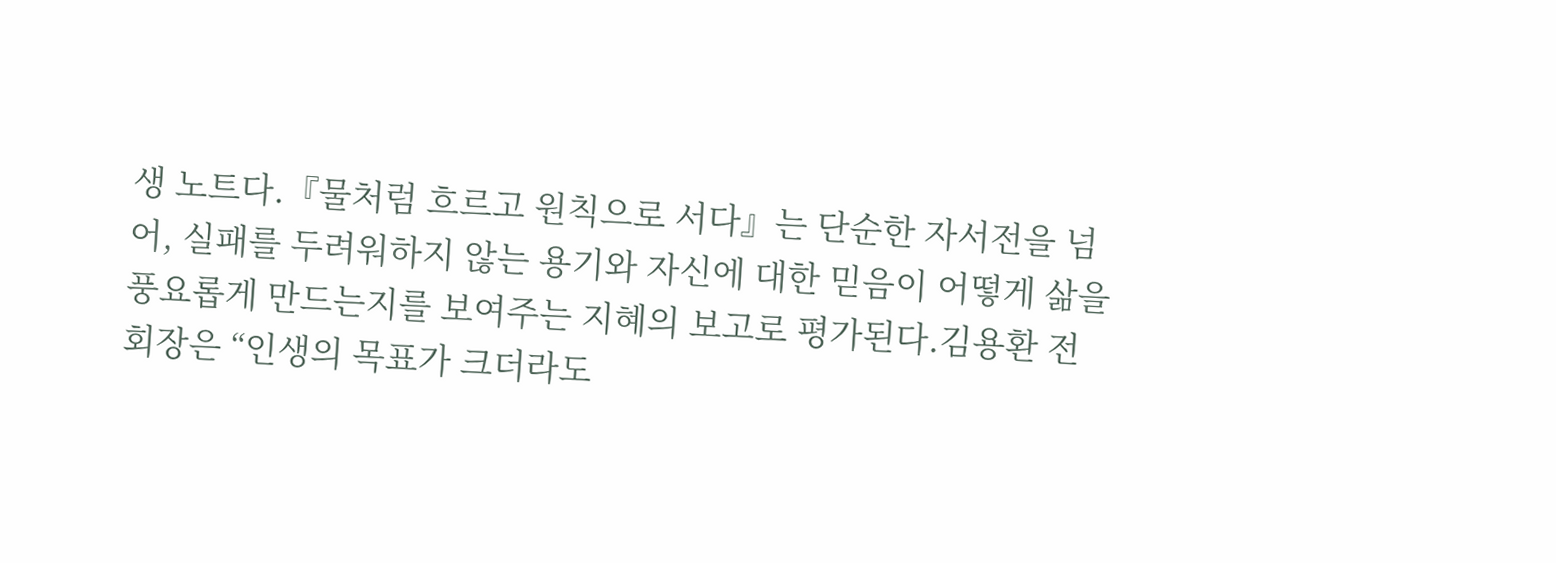생 노트다.『물처럼 흐르고 원칙으로 서다』는 단순한 자서전을 넘어, 실패를 두려워하지 않는 용기와 자신에 대한 믿음이 어떻게 삶을 풍요롭게 만드는지를 보여주는 지혜의 보고로 평가된다.김용환 전 회장은 “인생의 목표가 크더라도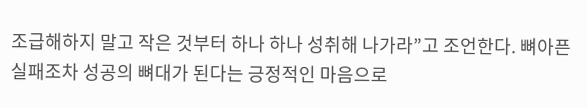조급해하지 말고 작은 것부터 하나 하나 성취해 나가라”고 조언한다. 뼈아픈 실패조차 성공의 뼈대가 된다는 긍정적인 마음으로